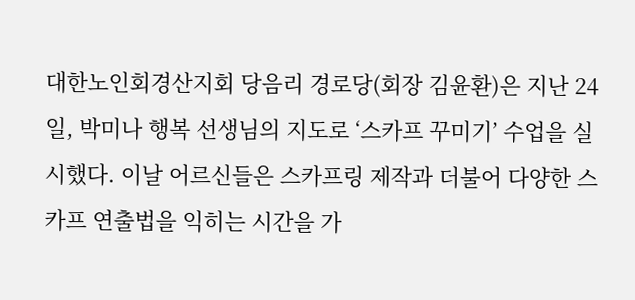대한노인회경산지회 당음리 경로당(회장 김윤환)은 지난 24일, 박미나 행복 선생님의 지도로 ‘스카프 꾸미기’ 수업을 실시했다. 이날 어르신들은 스카프링 제작과 더불어 다양한 스카프 연출법을 익히는 시간을 가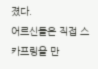졌다.
어르신들은 직접 스카프링을 만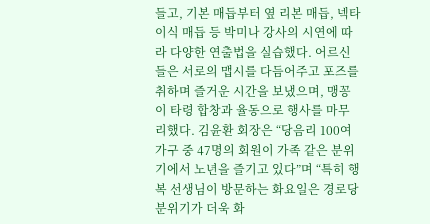들고, 기본 매듭부터 옆 리본 매듭, 넥타이식 매듭 등 박미나 강사의 시연에 따라 다양한 연출법을 실습했다. 어르신들은 서로의 맵시를 다듬어주고 포즈를 취하며 즐거운 시간을 보냈으며, 맹꽁이 타령 합창과 율동으로 행사를 마무리했다. 김윤환 회장은 “당음리 100여 가구 중 47명의 회원이 가족 같은 분위기에서 노년을 즐기고 있다”며 “특히 행복 선생님이 방문하는 화요일은 경로당 분위기가 더욱 화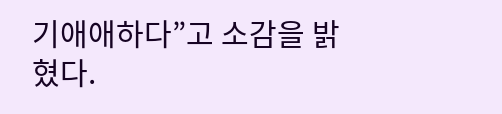기애애하다”고 소감을 밝혔다.